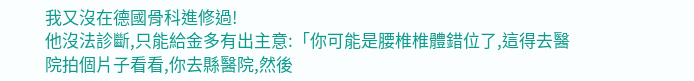我又沒在德國骨科進修過!
他沒法診斷,只能給金多有出主意:「你可能是腰椎椎體錯位了,這得去醫院拍個片子看看,你去縣醫院,然後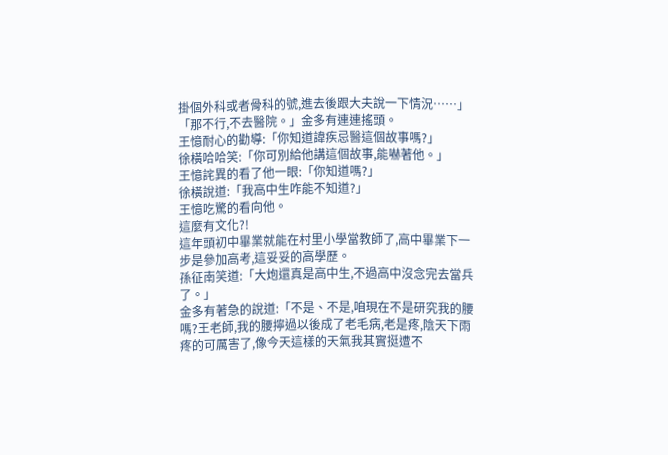掛個外科或者骨科的號,進去後跟大夫說一下情況……」
「那不行,不去醫院。」金多有連連搖頭。
王憶耐心的勸導:「你知道諱疾忌醫這個故事嗎?」
徐橫哈哈笑:「你可別給他講這個故事,能嚇著他。」
王憶詫異的看了他一眼:「你知道嗎?」
徐橫說道:「我高中生咋能不知道?」
王憶吃驚的看向他。
這麼有文化?!
這年頭初中畢業就能在村里小學當教師了,高中畢業下一步是參加高考,這妥妥的高學歷。
孫征南笑道:「大炮還真是高中生,不過高中沒念完去當兵了。」
金多有著急的說道:「不是、不是,咱現在不是研究我的腰嗎?王老師,我的腰擰過以後成了老毛病,老是疼,陰天下雨疼的可厲害了,像今天這樣的天氣我其實挺遭不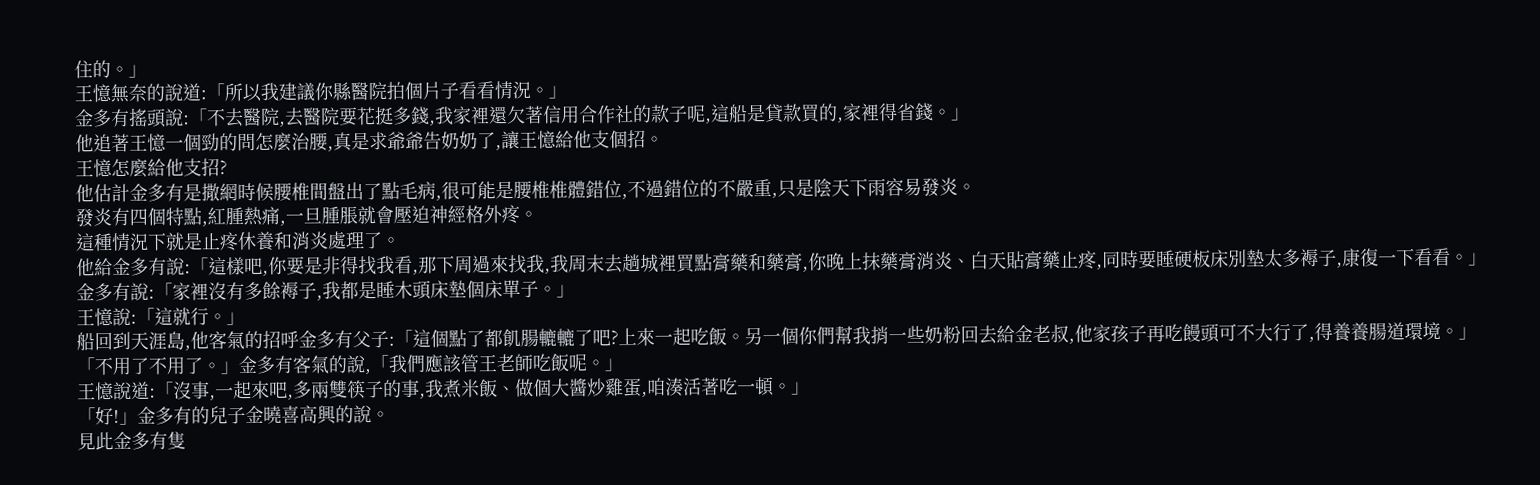住的。」
王憶無奈的說道:「所以我建議你縣醫院拍個片子看看情況。」
金多有搖頭說:「不去醫院,去醫院要花挺多錢,我家裡還欠著信用合作社的款子呢,這船是貸款買的,家裡得省錢。」
他追著王憶一個勁的問怎麼治腰,真是求爺爺告奶奶了,讓王憶給他支個招。
王憶怎麼給他支招?
他估計金多有是撒網時候腰椎間盤出了點毛病,很可能是腰椎椎體錯位,不過錯位的不嚴重,只是陰天下雨容易發炎。
發炎有四個特點,紅腫熱痛,一旦腫脹就會壓迫神經格外疼。
這種情況下就是止疼休養和消炎處理了。
他給金多有說:「這樣吧,你要是非得找我看,那下周過來找我,我周末去趟城裡買點膏藥和藥膏,你晚上抹藥膏消炎、白天貼膏藥止疼,同時要睡硬板床別墊太多褥子,康復一下看看。」
金多有說:「家裡沒有多餘褥子,我都是睡木頭床墊個床單子。」
王憶說:「這就行。」
船回到天涯島,他客氣的招呼金多有父子:「這個點了都飢腸轆轆了吧?上來一起吃飯。另一個你們幫我捎一些奶粉回去給金老叔,他家孩子再吃饅頭可不大行了,得養養腸道環境。」
「不用了不用了。」金多有客氣的說,「我們應該管王老師吃飯呢。」
王憶說道:「沒事,一起來吧,多兩雙筷子的事,我煮米飯、做個大醬炒雞蛋,咱湊活著吃一頓。」
「好!」金多有的兒子金曉喜高興的說。
見此金多有隻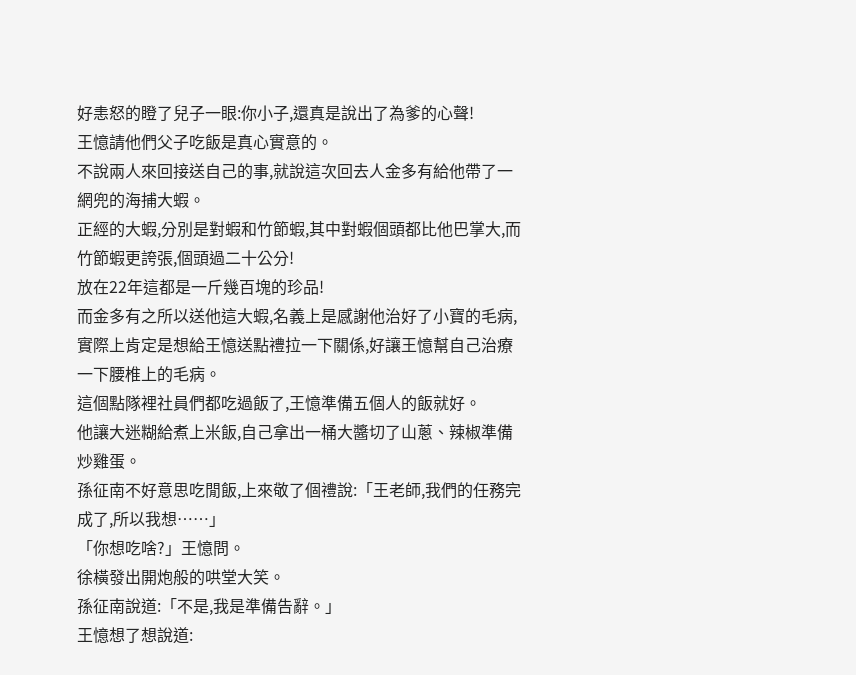好恚怒的瞪了兒子一眼:你小子,還真是說出了為爹的心聲!
王憶請他們父子吃飯是真心實意的。
不說兩人來回接送自己的事,就說這次回去人金多有給他帶了一網兜的海捕大蝦。
正經的大蝦,分別是對蝦和竹節蝦,其中對蝦個頭都比他巴掌大,而竹節蝦更誇張,個頭過二十公分!
放在22年這都是一斤幾百塊的珍品!
而金多有之所以送他這大蝦,名義上是感謝他治好了小寶的毛病,實際上肯定是想給王憶送點禮拉一下關係,好讓王憶幫自己治療一下腰椎上的毛病。
這個點隊裡社員們都吃過飯了,王憶準備五個人的飯就好。
他讓大迷糊給煮上米飯,自己拿出一桶大醬切了山蔥、辣椒準備炒雞蛋。
孫征南不好意思吃閒飯,上來敬了個禮說:「王老師,我們的任務完成了,所以我想……」
「你想吃啥?」王憶問。
徐橫發出開炮般的哄堂大笑。
孫征南說道:「不是,我是準備告辭。」
王憶想了想說道: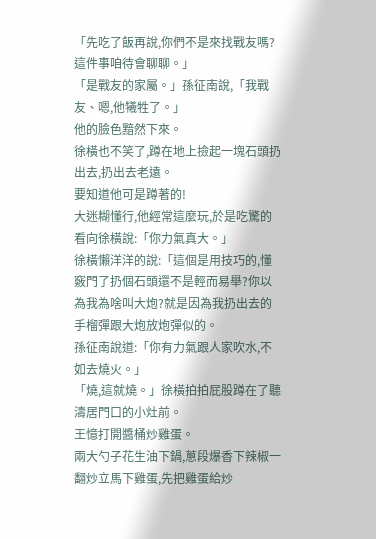「先吃了飯再說,你們不是來找戰友嗎?這件事咱待會聊聊。」
「是戰友的家屬。」孫征南說,「我戰友、嗯,他犧牲了。」
他的臉色黯然下來。
徐橫也不笑了,蹲在地上撿起一塊石頭扔出去,扔出去老遠。
要知道他可是蹲著的!
大迷糊懂行,他經常這麼玩,於是吃驚的看向徐橫說:「你力氣真大。」
徐橫懶洋洋的說:「這個是用技巧的,懂竅門了扔個石頭還不是輕而易舉?你以為我為啥叫大炮?就是因為我扔出去的手榴彈跟大炮放炮彈似的。
孫征南說道:「你有力氣跟人家吹水,不如去燒火。」
「燒,這就燒。」徐橫拍拍屁股蹲在了聽濤居門口的小灶前。
王憶打開醬桶炒雞蛋。
兩大勺子花生油下鍋,蔥段爆香下辣椒一翻炒立馬下雞蛋,先把雞蛋給炒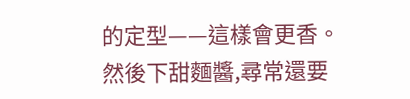的定型——這樣會更香。
然後下甜麵醬,尋常還要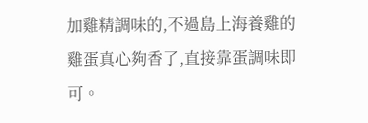加雞精調味的,不過島上海養雞的雞蛋真心夠香了,直接靠蛋調味即可。